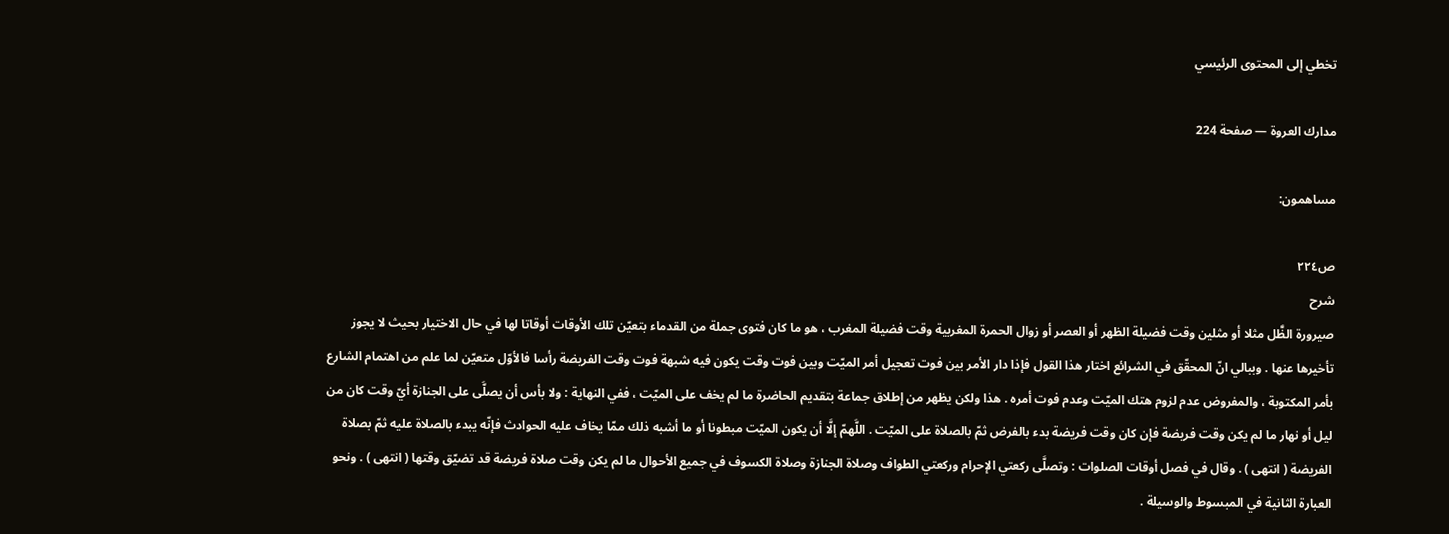تخطي إلى المحتوى الرئيسي

مدارك العروة — صفحة 224

مساهمون:

ص٢٢٤
شرح
صيرورة الظَّل مثلا أو مثلين وقت فضيلة الظهر أو العصر أو زوال الحمرة المغربية وقت فضيلة المغرب ، هو ما كان فتوى جملة من القدماء بتعيّن تلك الأوقات أوقاتا لها في حال الاختيار بحيث لا يجوز تأخيرها عنها . وببالي انّ المحقّق في الشرائع اختار هذا القول فإذا دار الأمر بين فوت تعجيل أمر الميّت وبين فوت وقت يكون فيه شبهة فوت وقت الفريضة رأسا فالأوّل متعيّن لما علم من اهتمام الشارع بأمر المكتوبة ، والمفروض عدم لزوم هتك الميّت وعدم فوت أمره . هذا ولكن يظهر من إطلاق جماعة بتقديم الحاضرة ما لم يخف على الميّت ، ففي النهاية : ولا بأس أن يصلَّى على الجنازة أيّ وقت كان من ليل أو نهار ما لم يكن وقت فريضة فإن كان وقت فريضة بدء بالفرض ثمّ بالصلاة على الميّت . اللَّهمّ إلَّا أن يكون الميّت مبطونا أو ما أشبه ذلك ممّا يخاف عليه الحوادث فإنّه يبدء بالصلاة عليه ثمّ بصلاة الفريضة ( انتهى ) . وقال في فصل أوقات الصلوات : وتصلَّى ركعتي الإحرام وركعتي الطواف وصلاة الجنازة وصلاة الكسوف في جميع الأحوال ما لم يكن وقت صلاة فريضة قد تضيّق وقتها ( انتهى ) . ونحو العبارة الثانية في المبسوط والوسيلة .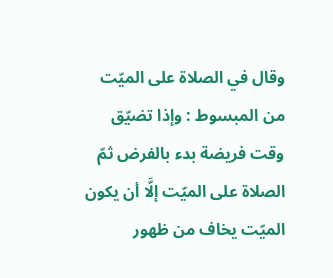وقال في الصلاة على الميّت من المبسوط : وإذا تضيّق وقت فريضة بدء بالفرض ثمّ الصلاة على الميّت إلَّا أن يكون الميّت يخاف من ظهور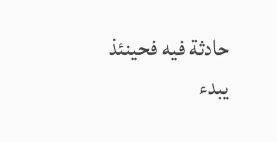حادثة فيه فحينئذ يبدء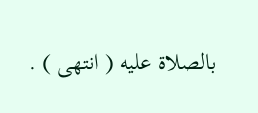بالصلاة عليه ( انتهى ) .